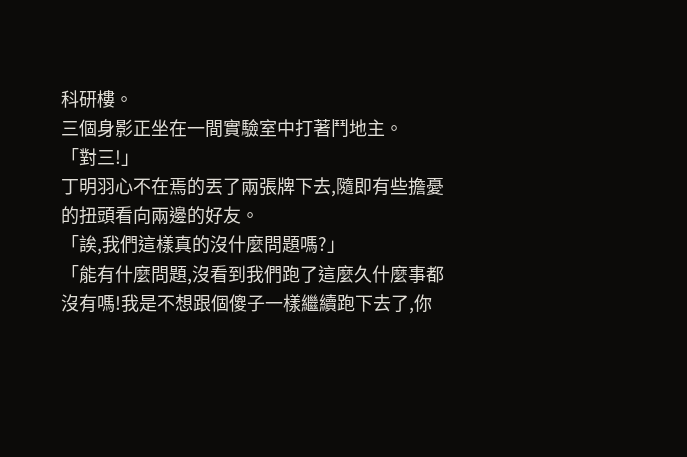科研樓。
三個身影正坐在一間實驗室中打著鬥地主。
「對三!」
丁明羽心不在焉的丟了兩張牌下去,隨即有些擔憂的扭頭看向兩邊的好友。
「誒,我們這樣真的沒什麼問題嗎?」
「能有什麼問題,沒看到我們跑了這麼久什麼事都沒有嗎!我是不想跟個傻子一樣繼續跑下去了,你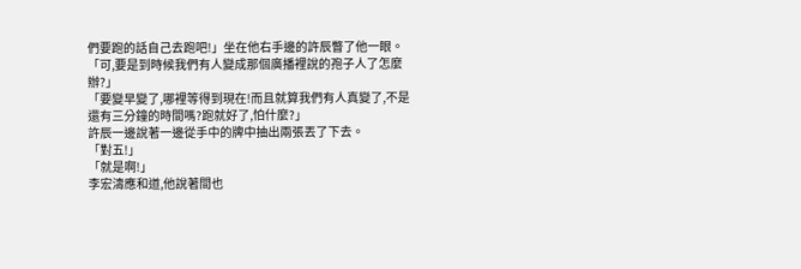們要跑的話自己去跑吧!」坐在他右手邊的許辰瞥了他一眼。
「可,要是到時候我們有人變成那個廣播裡說的孢子人了怎麼辦?」
「要變早變了,哪裡等得到現在!而且就算我們有人真變了,不是還有三分鐘的時間嗎?跑就好了,怕什麼?」
許辰一邊說著一邊從手中的牌中抽出兩張丟了下去。
「對五!」
「就是啊!」
李宏濤應和道,他說著間也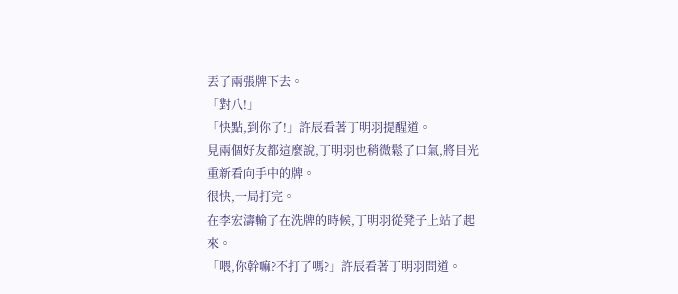丟了兩張牌下去。
「對八!」
「快點,到你了!」許辰看著丁明羽提醒道。
見兩個好友都這麼說,丁明羽也稍微鬆了口氣,將目光重新看向手中的牌。
很快,一局打完。
在李宏濤輸了在洗牌的時候,丁明羽從凳子上站了起來。
「喂,你幹嘛?不打了嗎?」許辰看著丁明羽問道。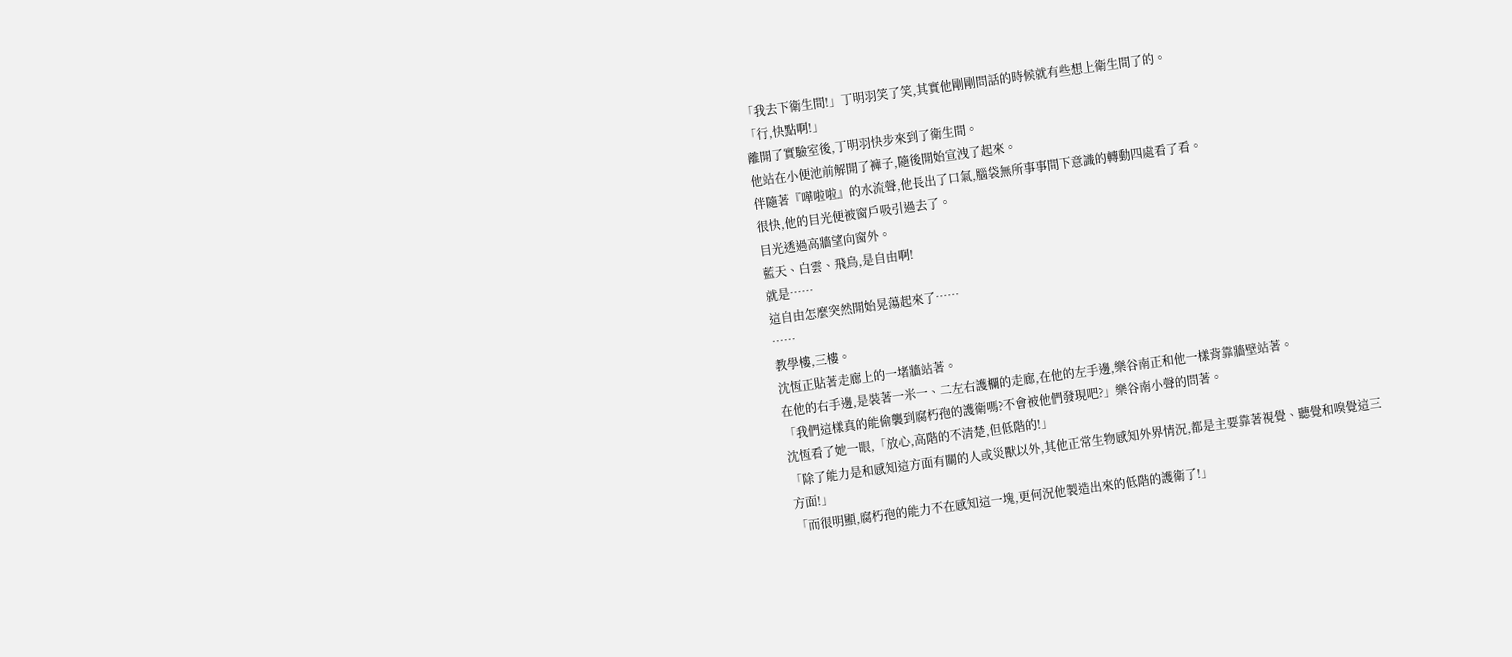「我去下衛生間!」丁明羽笑了笑,其實他剛剛問話的時候就有些想上衛生間了的。
「行,快點啊!」
離開了實驗室後,丁明羽快步來到了衛生間。
他站在小便池前解開了褲子,隨後開始宣洩了起來。
伴隨著『嘩啦啦』的水流聲,他長出了口氣,腦袋無所事事間下意識的轉動四處看了看。
很快,他的目光便被窗戶吸引過去了。
目光透過高牆望向窗外。
藍天、白雲、飛鳥,是自由啊!
就是……
這自由怎麼突然開始晃蕩起來了……
……
教學樓,三樓。
沈恆正貼著走廊上的一堵牆站著。
在他的右手邊,是裝著一米一、二左右護欄的走廊,在他的左手邊,樂谷南正和他一樣背靠牆壁站著。
「我們這樣真的能偷襲到腐朽孢的護衛嗎?不會被他們發現吧?」樂谷南小聲的問著。
沈恆看了她一眼,「放心,高階的不清楚,但低階的!」
「除了能力是和感知這方面有關的人或災獸以外,其他正常生物感知外界情況,都是主要靠著視覺、聽覺和嗅覺這三方面!」
「而很明顯,腐朽孢的能力不在感知這一塊,更何況他製造出來的低階的護衛了!」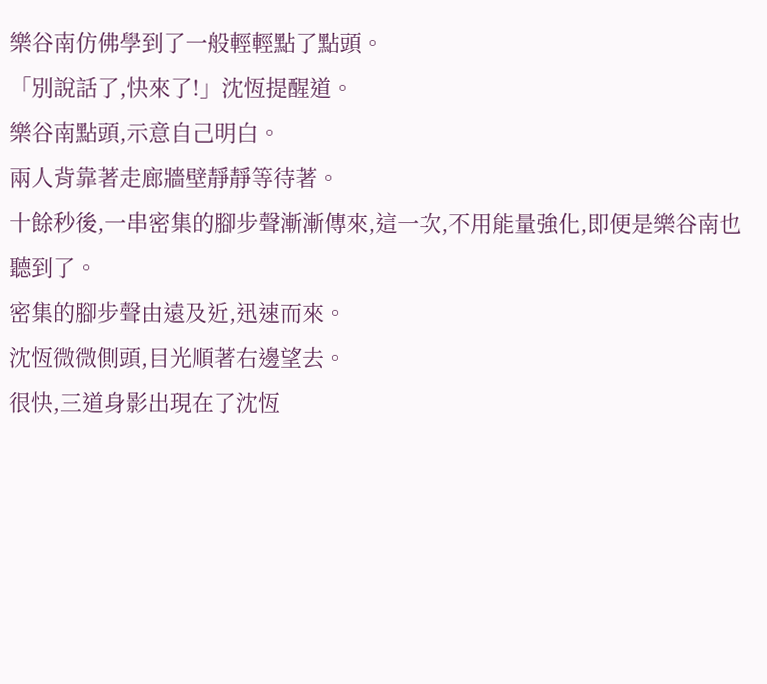樂谷南仿佛學到了一般輕輕點了點頭。
「別說話了,快來了!」沈恆提醒道。
樂谷南點頭,示意自己明白。
兩人背靠著走廊牆壁靜靜等待著。
十餘秒後,一串密集的腳步聲漸漸傳來,這一次,不用能量強化,即便是樂谷南也聽到了。
密集的腳步聲由遠及近,迅速而來。
沈恆微微側頭,目光順著右邊望去。
很快,三道身影出現在了沈恆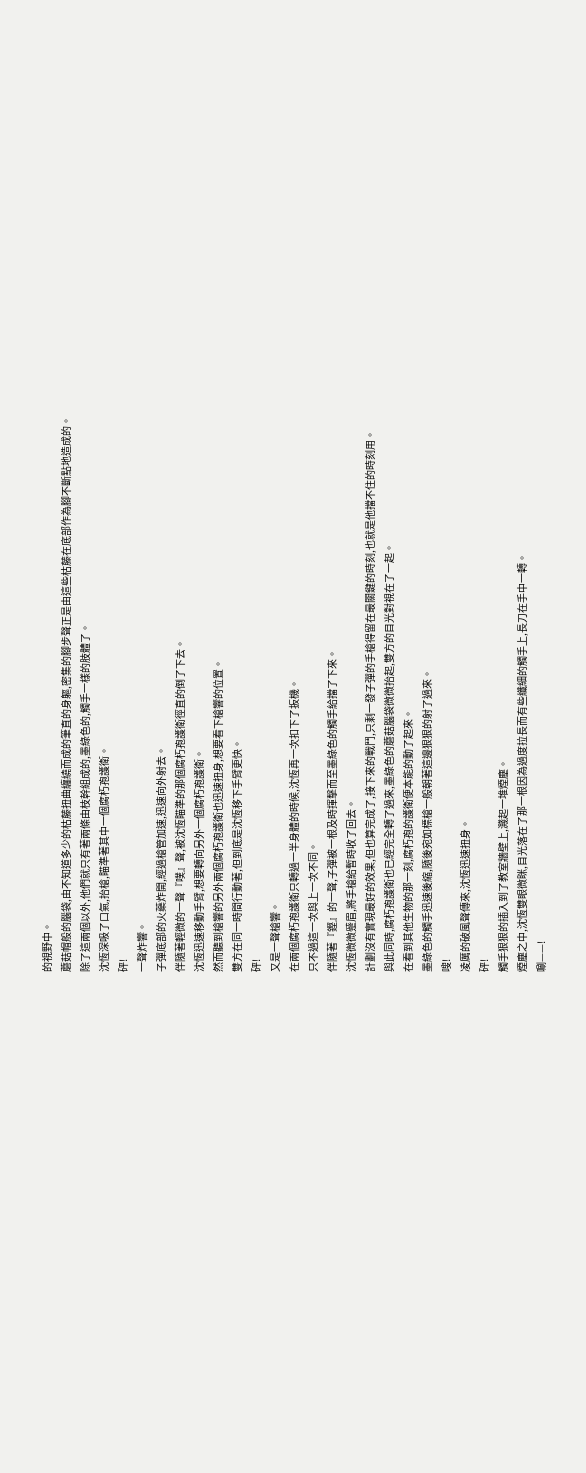的視野中。
蘑菇帽般的腦袋,由不知道多少的枯藤扭曲纏繞而成的筆直的身軀,密集的腳步聲正是由這些枯藤在底部作為腳不斷點地造成的。
除了這兩個以外,他們就只有著兩條由枝幹組成的,墨綠色的,觸手一樣的肢體了。
沈恆深吸了口氣,抬槍,瞄準著其中一個腐朽孢護衛。
砰!
一聲炸響。
子彈底部的火藥炸開,經過槍管加速,迅速向外射去。
伴隨著輕微的一聲『噗』聲,被沈恆瞄準的那個腐朽孢護衛徑直的倒了下去。
沈恆迅速移動手臂,想要轉向另外一個腐朽孢護衛。
然而聽到槍響的另外兩個腐朽孢護衛也迅速扭身,想要看下槍響的位置。
雙方在同一時間行動著,但到底是沈恆移下手臂更快。
砰!
又是一聲槍響。
在兩個腐朽孢護衛只轉過一半身體的時候,沈恆再一次扣下了扳機。
只不過這一次與上一次不同。
伴隨著『鏗』的一聲,子彈被一根及時揮擊而至墨綠色的觸手給擋了下來。
沈恆微微蹙眉,將手槍給暫時收了回去。
計劃沒有實現最好的效果,但也算完成了,接下來的戰鬥,只剩一發子彈的手槍得留在最關鍵的時刻,也就是他擋不住的時刻用。
與此同時,腐朽孢護衛也已經完全轉了過來,墨綠色的蘑菇腦袋微微抬起,雙方的目光對視在了一起。
在看到其他生物的那一刻,腐朽孢的護衛便本能的動了起來。
墨綠色的觸手迅速後縮,隨後宛如標槍一般朝著這邊狠狠的射了過來。
嗖!
凌厲的破風聲傳來,沈恆迅速扭身。
砰!
觸手狠狠的插入到了教室牆壁上,濺起一堆煙塵。
煙塵之中,沈恆雙眼微眯,目光落在了那一根因為過度拉長而有些纖細的觸手上,長刀在手中一轉。
唰——!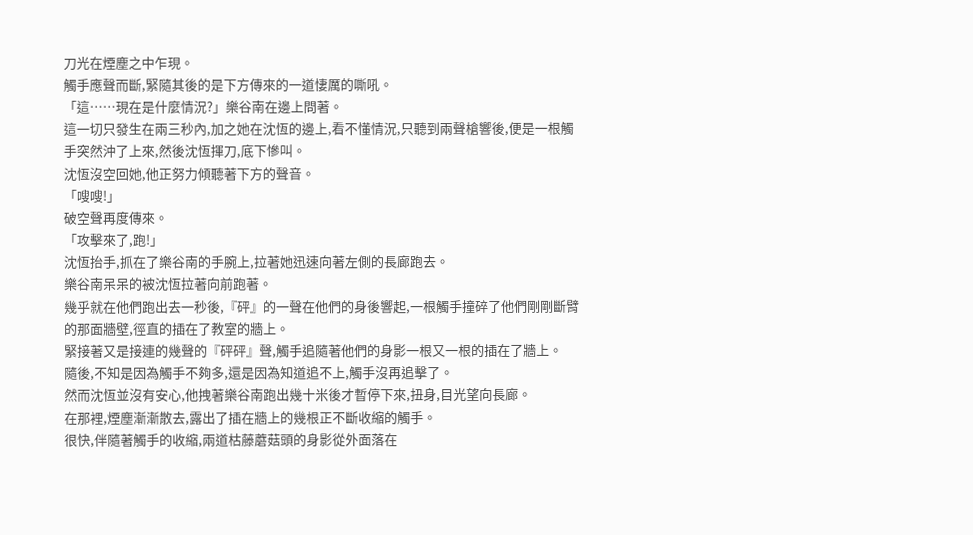刀光在煙塵之中乍現。
觸手應聲而斷,緊隨其後的是下方傳來的一道悽厲的嘶吼。
「這……現在是什麼情況?」樂谷南在邊上問著。
這一切只發生在兩三秒內,加之她在沈恆的邊上,看不懂情況,只聽到兩聲槍響後,便是一根觸手突然沖了上來,然後沈恆揮刀,底下慘叫。
沈恆沒空回她,他正努力傾聽著下方的聲音。
「嗖嗖!」
破空聲再度傳來。
「攻擊來了,跑!」
沈恆抬手,抓在了樂谷南的手腕上,拉著她迅速向著左側的長廊跑去。
樂谷南呆呆的被沈恆拉著向前跑著。
幾乎就在他們跑出去一秒後,『砰』的一聲在他們的身後響起,一根觸手撞碎了他們剛剛斷臂的那面牆壁,徑直的插在了教室的牆上。
緊接著又是接連的幾聲的『砰砰』聲,觸手追隨著他們的身影一根又一根的插在了牆上。
隨後,不知是因為觸手不夠多,還是因為知道追不上,觸手沒再追擊了。
然而沈恆並沒有安心,他拽著樂谷南跑出幾十米後才暫停下來,扭身,目光望向長廊。
在那裡,煙塵漸漸散去,露出了插在牆上的幾根正不斷收縮的觸手。
很快,伴隨著觸手的收縮,兩道枯藤蘑菇頭的身影從外面落在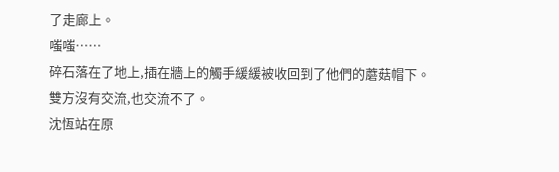了走廊上。
嗤嗤……
碎石落在了地上,插在牆上的觸手緩緩被收回到了他們的蘑菇帽下。
雙方沒有交流,也交流不了。
沈恆站在原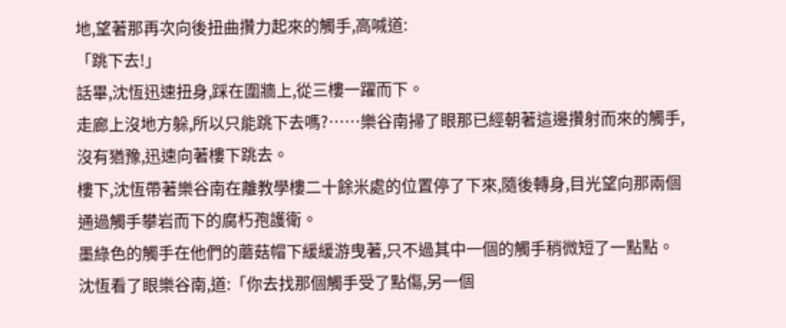地,望著那再次向後扭曲攢力起來的觸手,高喊道:
「跳下去!」
話畢,沈恆迅速扭身,踩在圍牆上,從三樓一躍而下。
走廊上沒地方躲,所以只能跳下去嗎?……樂谷南掃了眼那已經朝著這邊攢射而來的觸手,沒有猶豫,迅速向著樓下跳去。
樓下,沈恆帶著樂谷南在離教學樓二十餘米處的位置停了下來,隨後轉身,目光望向那兩個通過觸手攀岩而下的腐朽孢護衛。
墨綠色的觸手在他們的蘑菇帽下緩緩游曳著,只不過其中一個的觸手稍微短了一點點。
沈恆看了眼樂谷南,道:「你去找那個觸手受了點傷,另一個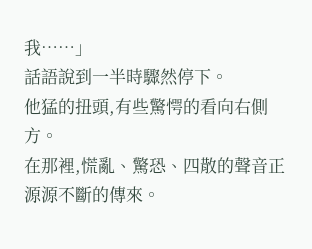我……」
話語說到一半時驟然停下。
他猛的扭頭,有些驚愕的看向右側方。
在那裡,慌亂、驚恐、四散的聲音正源源不斷的傳來。